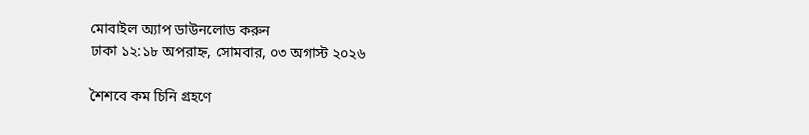মোবাইল অ্যাপ ডাউনলোড করুন
ঢাকা ১২:১৮ অপরাহ্ন, সোমবার, ০৩ অগাস্ট ২০২৬

শৈশবে কম চিনি গ্রহণে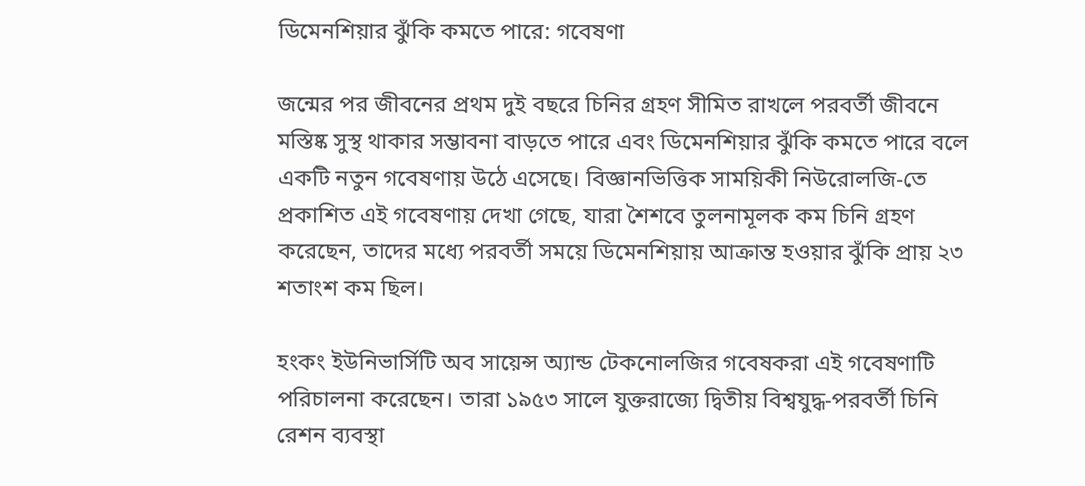ডিমেনশিয়ার ঝুঁকি কমতে পারে: গবেষণা

জন্মের পর জীবনের প্রথম দুই বছরে চিনির গ্রহণ সীমিত রাখলে পরবর্তী জীবনে মস্তিষ্ক সুস্থ থাকার সম্ভাবনা বাড়তে পারে এবং ডিমেনশিয়ার ঝুঁকি কমতে পারে বলে একটি নতুন গবেষণায় উঠে এসেছে। বিজ্ঞানভিত্তিক সাময়িকী নিউরোলজি-তে প্রকাশিত এই গবেষণায় দেখা গেছে, যারা শৈশবে তুলনামূলক কম চিনি গ্রহণ করেছেন, তাদের মধ্যে পরবর্তী সময়ে ডিমেনশিয়ায় আক্রান্ত হওয়ার ঝুঁকি প্রায় ২৩ শতাংশ কম ছিল।

হংকং ইউনিভার্সিটি অব সায়েন্স অ্যান্ড টেকনোলজির গবেষকরা এই গবেষণাটি পরিচালনা করেছেন। তারা ১৯৫৩ সালে যুক্তরাজ্যে দ্বিতীয় বিশ্বযুদ্ধ-পরবর্তী চিনি রেশন ব্যবস্থা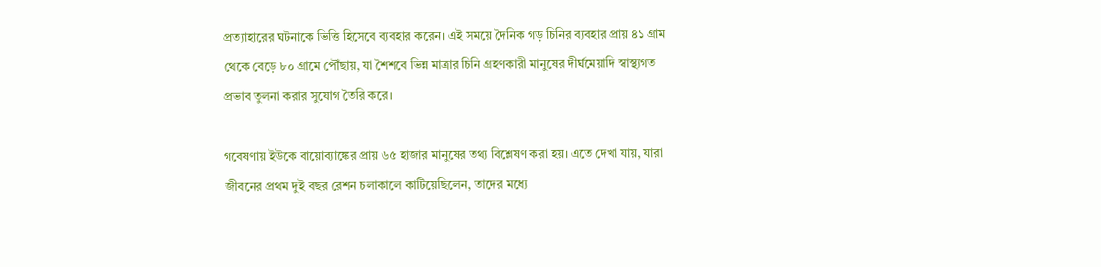প্রত্যাহারের ঘটনাকে ভিত্তি হিসেবে ব্যবহার করেন। এই সময়ে দৈনিক গড় চিনির ব্যবহার প্রায় ৪১ গ্রাম থেকে বেড়ে ৮০ গ্রামে পৌঁছায়, যা শৈশবে ভিন্ন মাত্রার চিনি গ্রহণকারী মানুষের দীর্ঘমেয়াদি স্বাস্থ্যগত প্রভাব তুলনা করার সুযোগ তৈরি করে।

গবেষণায় ইউকে বায়োব্যাঙ্কের প্রায় ৬৫ হাজার মানুষের তথ্য বিশ্লেষণ করা হয়। এতে দেখা যায়, যারা জীবনের প্রথম দুই বছর রেশন চলাকালে কাটিয়েছিলেন, তাদের মধ্যে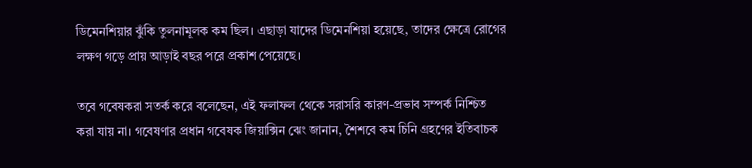ডিমেনশিয়ার ঝুঁকি তুলনামূলক কম ছিল। এছাড়া যাদের ডিমেনশিয়া হয়েছে, তাদের ক্ষেত্রে রোগের লক্ষণ গড়ে প্রায় আড়াই বছর পরে প্রকাশ পেয়েছে।

তবে গবেষকরা সতর্ক করে বলেছেন, এই ফলাফল থেকে সরাসরি কারণ-প্রভাব সম্পর্ক নিশ্চিত করা যায় না। গবেষণার প্রধান গবেষক জিয়াক্সিন ঝেং জানান, শৈশবে কম চিনি গ্রহণের ইতিবাচক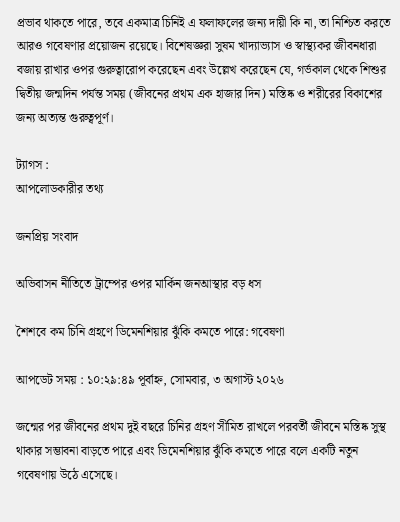প্রভাব থাকতে পারে, তবে একমাত্র চিনিই এ ফলাফলের জন্য দায়ী কি না, তা নিশ্চিত করতে আরও গবেষণার প্রয়োজন রয়েছে। বিশেষজ্ঞরা সুষম খাদ্যাভ্যাস ও স্বাস্থ্যকর জীবনধারা বজায় রাখার ওপর গুরুত্বারোপ করেছেন এবং উল্লেখ করেছেন যে, গর্ভকাল থেকে শিশুর দ্বিতীয় জন্মদিন পর্যন্ত সময় (জীবনের প্রথম এক হাজার দিন) মস্তিষ্ক ও শরীরের বিকাশের জন্য অত্যন্ত গুরুত্বপূর্ণ।

ট্যাগস :
আপলোডকারীর তথ্য

জনপ্রিয় সংবাদ

অভিবাসন নীতিতে ট্রাম্পের ওপর মার্কিন জনআস্থার বড় ধস

শৈশবে কম চিনি গ্রহণে ডিমেনশিয়ার ঝুঁকি কমতে পারে: গবেষণা

আপডেট সময় : ১০:২৯:৪৯ পূর্বাহ্ন, সোমবার, ৩ অগাস্ট ২০২৬

জন্মের পর জীবনের প্রথম দুই বছরে চিনির গ্রহণ সীমিত রাখলে পরবর্তী জীবনে মস্তিষ্ক সুস্থ থাকার সম্ভাবনা বাড়তে পারে এবং ডিমেনশিয়ার ঝুঁকি কমতে পারে বলে একটি নতুন গবেষণায় উঠে এসেছে।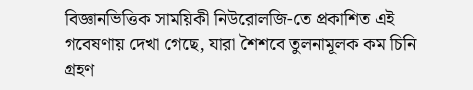বিজ্ঞানভিত্তিক সাময়িকী নিউরোলজি-তে প্রকাশিত এই গবেষণায় দেখা গেছে, যারা শৈশবে তুলনামূলক কম চিনি গ্রহণ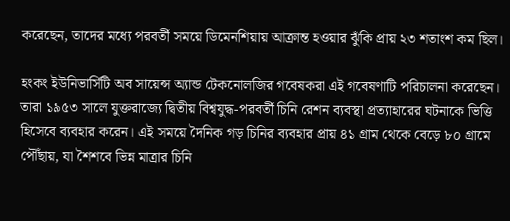করেছেন, তাদের মধ্যে পরবর্তী সময়ে ডিমেনশিয়ায় আক্রান্ত হওয়ার ঝুঁকি প্রায় ২৩ শতাংশ কম ছিল।

হংকং ইউনিভার্সিটি অব সায়েন্স অ্যান্ড টেকনোলজির গবেষকরা এই গবেষণাটি পরিচালনা করেছেন। তারা ১৯৫৩ সালে যুক্তরাজ্যে দ্বিতীয় বিশ্বযুদ্ধ-পরবর্তী চিনি রেশন ব্যবস্থা প্রত্যাহারের ঘটনাকে ভিত্তি হিসেবে ব্যবহার করেন। এই সময়ে দৈনিক গড় চিনির ব্যবহার প্রায় ৪১ গ্রাম থেকে বেড়ে ৮০ গ্রামে পৌঁছায়, যা শৈশবে ভিন্ন মাত্রার চিনি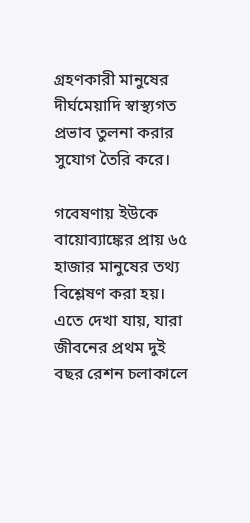গ্রহণকারী মানুষের দীর্ঘমেয়াদি স্বাস্থ্যগত প্রভাব তুলনা করার সুযোগ তৈরি করে।

গবেষণায় ইউকে বায়োব্যাঙ্কের প্রায় ৬৫ হাজার মানুষের তথ্য বিশ্লেষণ করা হয়। এতে দেখা যায়, যারা জীবনের প্রথম দুই বছর রেশন চলাকালে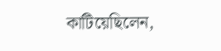কাটিয়েছিলেন,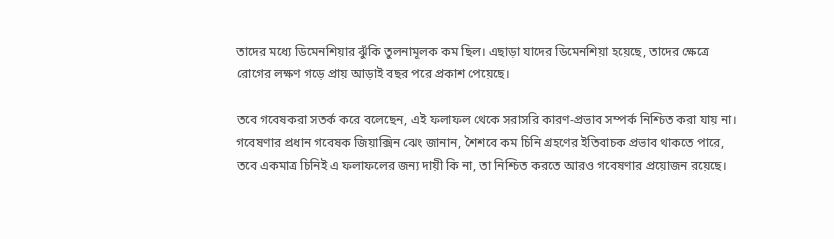তাদের মধ্যে ডিমেনশিয়ার ঝুঁকি তুলনামূলক কম ছিল। এছাড়া যাদের ডিমেনশিয়া হয়েছে, তাদের ক্ষেত্রে রোগের লক্ষণ গড়ে প্রায় আড়াই বছর পরে প্রকাশ পেয়েছে।

তবে গবেষকরা সতর্ক করে বলেছেন, এই ফলাফল থেকে সরাসরি কারণ-প্রভাব সম্পর্ক নিশ্চিত করা যায় না। গবেষণার প্রধান গবেষক জিয়াক্সিন ঝেং জানান, শৈশবে কম চিনি গ্রহণের ইতিবাচক প্রভাব থাকতে পারে, তবে একমাত্র চিনিই এ ফলাফলের জন্য দায়ী কি না, তা নিশ্চিত করতে আরও গবেষণার প্রয়োজন রয়েছে।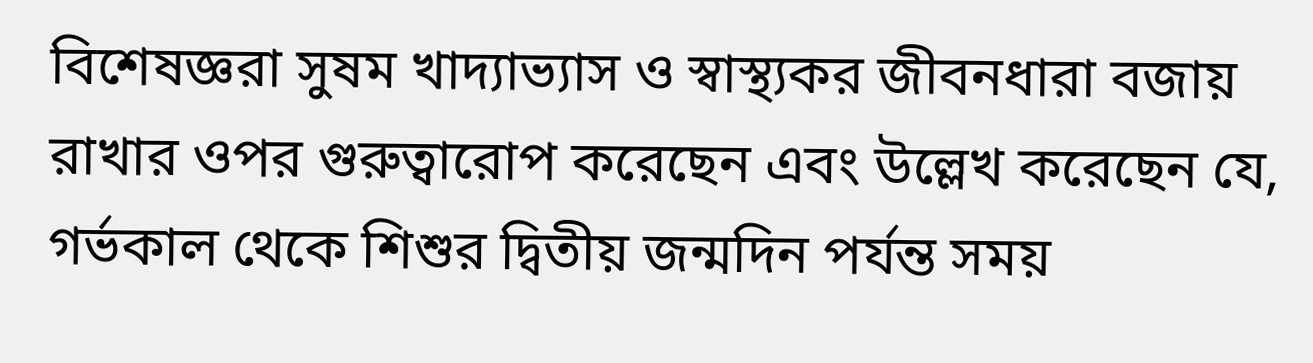বিশেষজ্ঞরা সুষম খাদ্যাভ্যাস ও স্বাস্থ্যকর জীবনধারা বজায় রাখার ওপর গুরুত্বারোপ করেছেন এবং উল্লেখ করেছেন যে, গর্ভকাল থেকে শিশুর দ্বিতীয় জন্মদিন পর্যন্ত সময়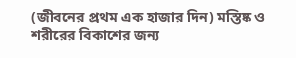(জীবনের প্রথম এক হাজার দিন) মস্তিষ্ক ও শরীরের বিকাশের জন্য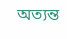অত্যন্ত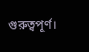গুরুত্বপূর্ণ।